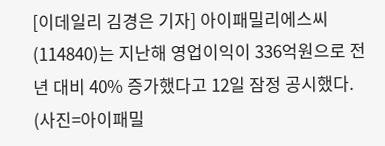[이데일리 김경은 기자] 아이패밀리에스씨(114840)는 지난해 영업이익이 336억원으로 전년 대비 40% 증가했다고 12일 잠정 공시했다.
(사진=아이패밀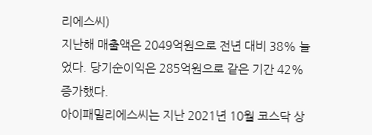리에스씨)
지난해 매출액은 2049억원으로 전년 대비 38% 늘었다. 당기순이익은 285억원으로 같은 기간 42% 증가했다.
아이패밀리에스씨는 지난 2021년 10월 코스닥 상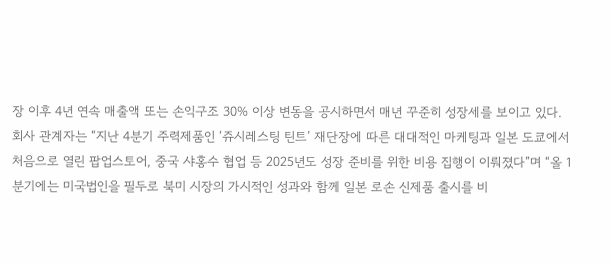장 이후 4년 연속 매출액 또는 손익구조 30% 이상 변동을 공시하면서 매년 꾸준히 성장세를 보이고 있다.
회사 관계자는 “지난 4분기 주력제품인 ‘쥬시레스팅 틴트’ 재단장에 따른 대대적인 마케팅과 일본 도쿄에서 처음으로 열린 팝업스토어, 중국 샤홍수 협업 등 2025년도 성장 준비를 위한 비용 집행이 이뤄졌다”며 “올 1분기에는 미국법인을 필두로 북미 시장의 가시적인 성과와 함께 일본 로손 신제품 출시를 비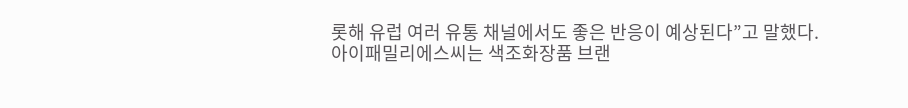롯해 유럽 여러 유통 채널에서도 좋은 반응이 예상된다”고 말했다.
아이패밀리에스씨는 색조화장품 브랜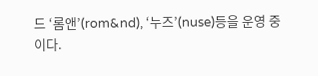드 ‘롬앤’(rom&nd), ‘누즈’(nuse)등을 운영 중이다.